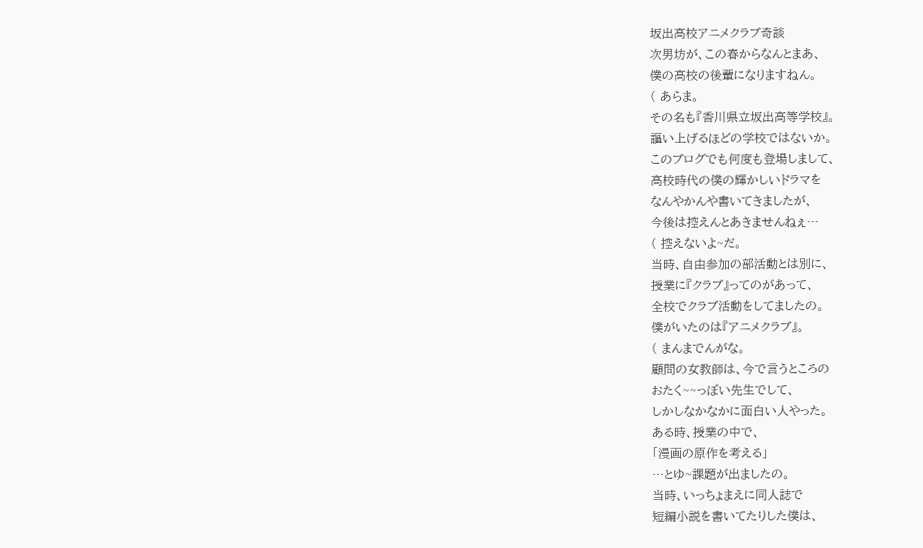坂出高校アニメクラブ奇談
次男坊が、この春からなんとまあ、
僕の高校の後輩になりますねん。
( あらま。
その名も『香川県立坂出高等学校』。
謳い上げるほどの学校ではないか。
このブログでも何度も登場しまして、
高校時代の僕の輝かしいドラマを
なんやかんや書いてきましたが、
今後は控えんとあきませんねぇ…
( 控えないよ~だ。
当時、自由参加の部活動とは別に、
授業に『クラブ』ってのがあって、
全校でクラブ活動をしてましたの。
僕がいたのは『アニメクラブ』。
( まんまでんがな。
顧問の女教師は、今で言うところの
おたく~~っぽい先生でして、
しかしなかなかに面白い人やった。
ある時、授業の中で、
「漫画の原作を考える」
…とゆ~課題が出ましたの。
当時、いっちょまえに同人誌で
短編小説を書いてたりした僕は、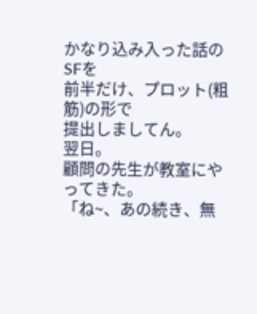かなり込み入った話のSFを
前半だけ、プロット(粗筋)の形で
提出しましてん。
翌日。
顧問の先生が教室にやってきた。
「ね~、あの続き、無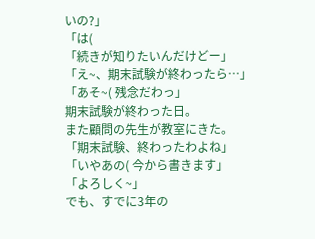いの?」
「は(
「続きが知りたいんだけどー」
「え~、期末試験が終わったら…」
「あそ~( 残念だわっ」
期末試験が終わった日。
また顧問の先生が教室にきた。
「期末試験、終わったわよね」
「いやあの( 今から書きます」
「よろしく~」
でも、すでに3年の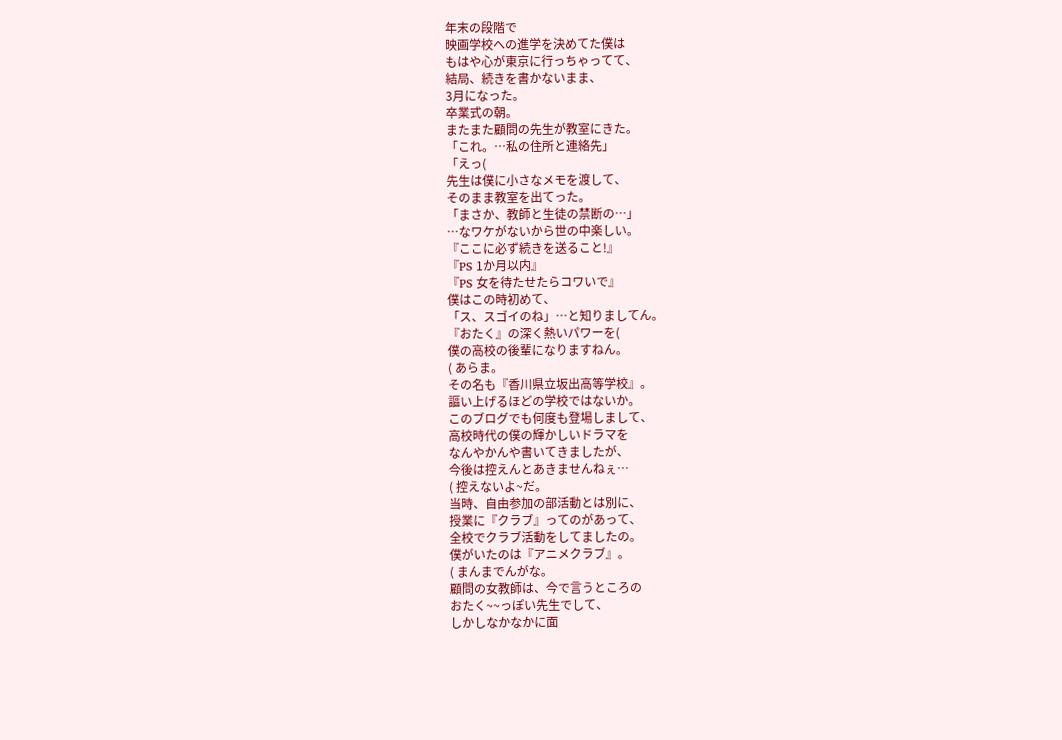年末の段階で
映画学校への進学を決めてた僕は
もはや心が東京に行っちゃってて、
結局、続きを書かないまま、
3月になった。
卒業式の朝。
またまた顧問の先生が教室にきた。
「これ。…私の住所と連絡先」
「えっ(
先生は僕に小さなメモを渡して、
そのまま教室を出てった。
「まさか、教師と生徒の禁断の…」
…なワケがないから世の中楽しい。
『ここに必ず続きを送ること!』
『PS 1か月以内』
『PS 女を待たせたらコワいで』
僕はこの時初めて、
「ス、スゴイのね」…と知りましてん。
『おたく』の深く熱いパワーを(
僕の高校の後輩になりますねん。
( あらま。
その名も『香川県立坂出高等学校』。
謳い上げるほどの学校ではないか。
このブログでも何度も登場しまして、
高校時代の僕の輝かしいドラマを
なんやかんや書いてきましたが、
今後は控えんとあきませんねぇ…
( 控えないよ~だ。
当時、自由参加の部活動とは別に、
授業に『クラブ』ってのがあって、
全校でクラブ活動をしてましたの。
僕がいたのは『アニメクラブ』。
( まんまでんがな。
顧問の女教師は、今で言うところの
おたく~~っぽい先生でして、
しかしなかなかに面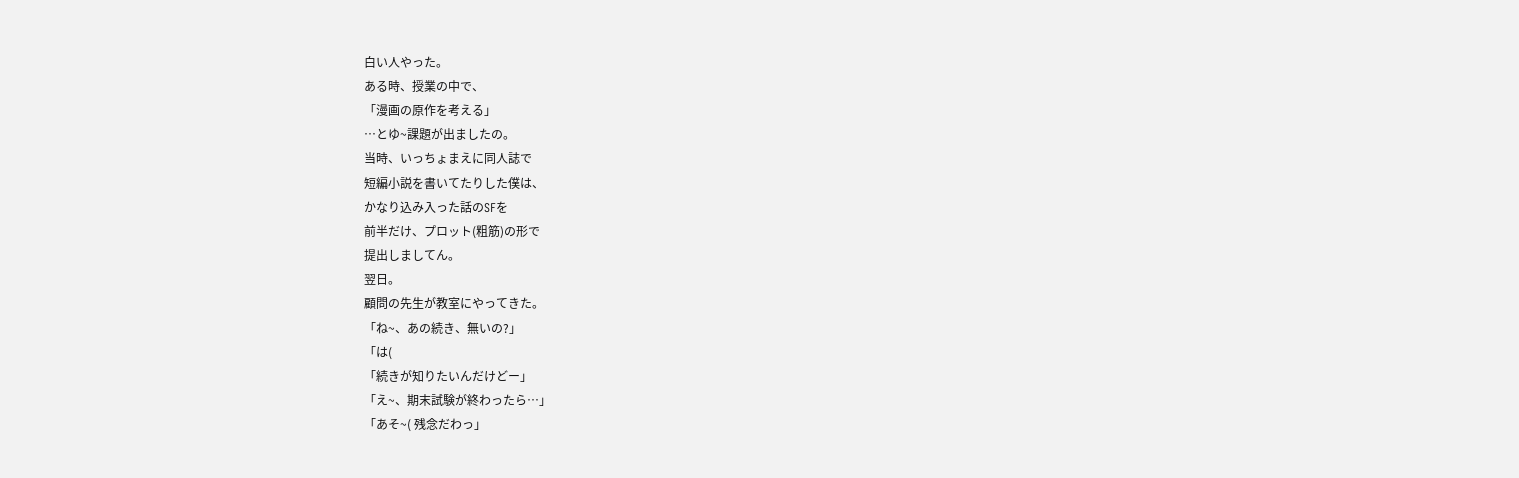白い人やった。
ある時、授業の中で、
「漫画の原作を考える」
…とゆ~課題が出ましたの。
当時、いっちょまえに同人誌で
短編小説を書いてたりした僕は、
かなり込み入った話のSFを
前半だけ、プロット(粗筋)の形で
提出しましてん。
翌日。
顧問の先生が教室にやってきた。
「ね~、あの続き、無いの?」
「は(
「続きが知りたいんだけどー」
「え~、期末試験が終わったら…」
「あそ~( 残念だわっ」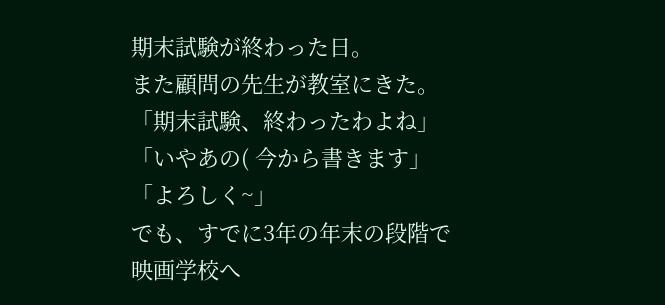期末試験が終わった日。
また顧問の先生が教室にきた。
「期末試験、終わったわよね」
「いやあの( 今から書きます」
「よろしく~」
でも、すでに3年の年末の段階で
映画学校へ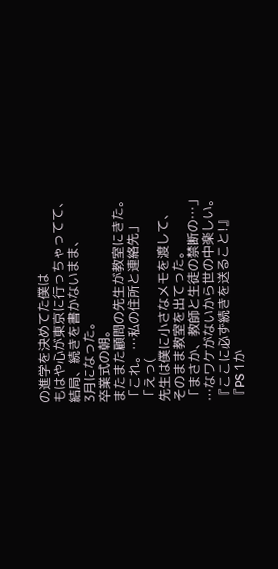の進学を決めてた僕は
もはや心が東京に行っちゃってて、
結局、続きを書かないまま、
3月になった。
卒業式の朝。
またまた顧問の先生が教室にきた。
「これ。…私の住所と連絡先」
「えっ(
先生は僕に小さなメモを渡して、
そのまま教室を出てった。
「まさか、教師と生徒の禁断の…」
…なワケがないから世の中楽しい。
『ここに必ず続きを送ること!』
『PS 1か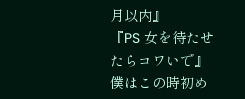月以内』
『PS 女を待たせたらコワいで』
僕はこの時初め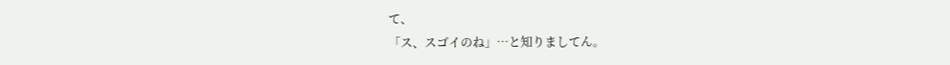て、
「ス、スゴイのね」…と知りましてん。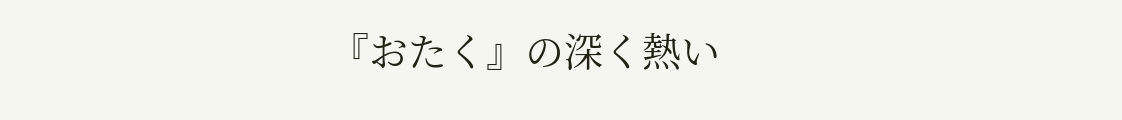『おたく』の深く熱い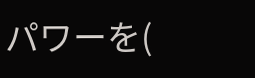パワーを(